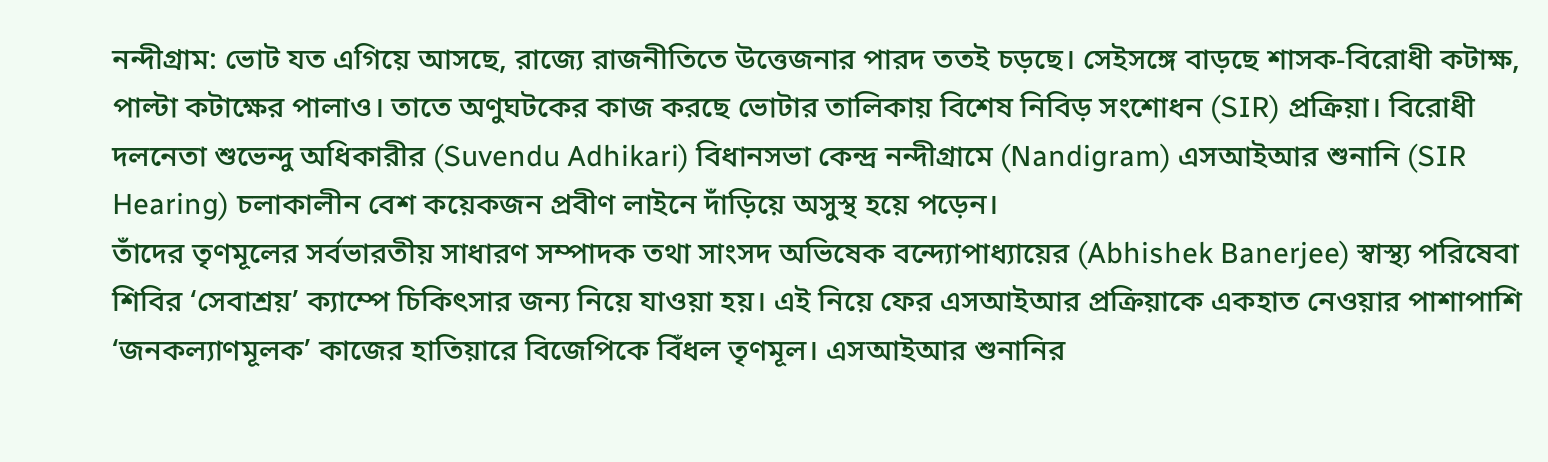নন্দীগ্রাম: ভোট যত এগিয়ে আসছে, রাজ্যে রাজনীতিতে উত্তেজনার পারদ ততই চড়ছে। সেইসঙ্গে বাড়ছে শাসক-বিরোধী কটাক্ষ, পাল্টা কটাক্ষের পালাও। তাতে অণুঘটকের কাজ করছে ভোটার তালিকায় বিশেষ নিবিড় সংশোধন (SIR) প্রক্রিয়া। বিরোধী দলনেতা শুভেন্দু অধিকারীর (Suvendu Adhikari) বিধানসভা কেন্দ্র নন্দীগ্রামে (Nandigram) এসআইআর শুনানি (SIR Hearing) চলাকালীন বেশ কয়েকজন প্রবীণ লাইনে দাঁড়িয়ে অসুস্থ হয়ে পড়েন।
তাঁদের তৃণমূলের সর্বভারতীয় সাধারণ সম্পাদক তথা সাংসদ অভিষেক বন্দ্যোপাধ্যায়ের (Abhishek Banerjee) স্বাস্থ্য পরিষেবা শিবির ‘সেবাশ্রয়’ ক্যাম্পে চিকিৎসার জন্য নিয়ে যাওয়া হয়। এই নিয়ে ফের এসআইআর প্রক্রিয়াকে একহাত নেওয়ার পাশাপাশি ‘জনকল্যাণমূলক’ কাজের হাতিয়ারে বিজেপিকে বিঁধল তৃণমূল। এসআইআর শুনানির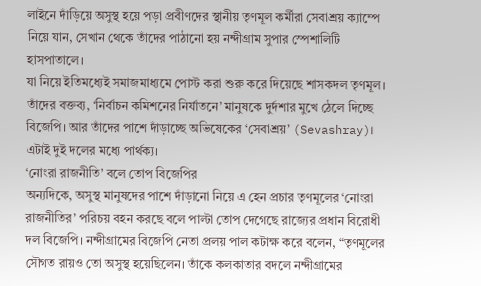লাইনে দাঁড়িয়ে অসুস্থ হয়ে পড়া প্রবীণদের স্থানীয় তৃণমূল কর্মীরা সেবাশ্রয় ক্যাম্পে নিয়ে যান, সেখান থেকে তাঁদের পাঠানো হয় নন্দীগ্রাম সুপার স্পেশালিটি হাসপাতালে।
যা নিয়ে ইতিমধ্যেই সমাজমাধ্যমে পোস্ট করা শুরু করে দিয়েছে শাসকদল তৃণমূল। তাঁদের বক্তব্য, ‘নির্বাচন কমিশনের নির্যাতনে’ মানুষকে দুর্দশার মুখে ঠেলে দিচ্ছে বিজেপি। আর তাঁদের পাশে দাঁড়াচ্ছে অভিষেকের ‘সেবাশ্রয়’ (Sevashray)। এটাই দুই দলের মধ্যে পার্থক্য।
‘নোংরা রাজনীতি’ বলে তোপ বিজেপির
অন্যদিকে, অসুস্থ মানুষদের পাশে দাঁড়ানো নিয়ে এ হেন প্রচার তৃণমূলের ‘নোংরা রাজনীতির’ পরিচয় বহন করছে বলে পাল্টা তোপ দেগেছে রাজ্যের প্রধান বিরোধী দল বিজেপি। নন্দীগ্রামের বিজেপি নেতা প্রলয় পাল কটাক্ষ করে বলেন, “তৃণমূলের সৌগত রায়ও তো অসুস্থ হয়েছিলেন। তাঁকে কলকাতার বদলে নন্দীগ্রামের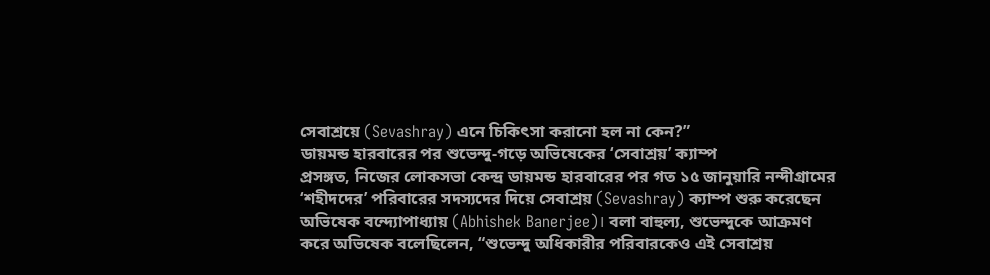সেবাশ্রয়ে (Sevashray) এনে চিকিৎসা করানো হল না কেন?”
ডায়মন্ড হারবারের পর শুভেন্দু-গড়ে অভিষেকের ‘সেবাশ্রয়’ ক্যাম্প
প্রসঙ্গত, নিজের লোকসভা কেন্দ্র ডায়মন্ড হারবারের পর গত ১৫ জানুয়ারি নন্দীগ্রামের ‘শহীদদের’ পরিবারের সদস্যদের দিয়ে সেবাশ্রয় (Sevashray) ক্যাম্প শুরু করেছেন অভিষেক বন্দ্যোপাধ্যায় (Abhishek Banerjee)। বলা বাহুল্য, শুভেন্দুকে আক্রমণ করে অভিষেক বলেছিলেন, “শুভেন্দু অধিকারীর পরিবারকেও এই সেবাশ্রয়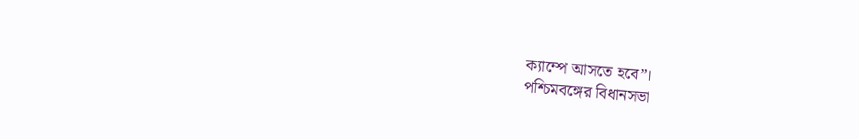ক্যাম্পে আসতে হবে”।
পশ্চিমবঙ্গের বিধানসভা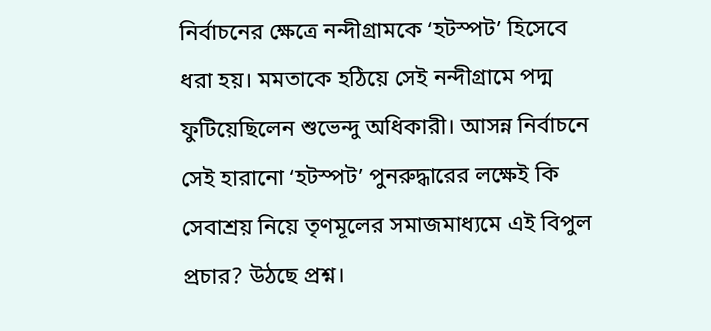নির্বাচনের ক্ষেত্রে নন্দীগ্রামকে ‘হটস্পট’ হিসেবে ধরা হয়। মমতাকে হঠিয়ে সেই নন্দীগ্রামে পদ্ম ফুটিয়েছিলেন শুভেন্দু অধিকারী। আসন্ন নির্বাচনে সেই হারানো ‘হটস্পট’ পুনরুদ্ধারের লক্ষেই কি সেবাশ্রয় নিয়ে তৃণমূলের সমাজমাধ্যমে এই বিপুল প্রচার? উঠছে প্রশ্ন।